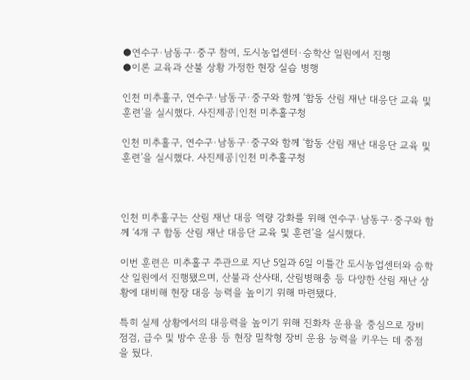●연수구·남동구·중구 참여, 도시농업센터·승학산 일원에서 진행
●이론 교육과 산불 상황 가정한 현장 실습 병행

인천 미추홀구, 연수구·남동구·중구와 함께 ‘합동 산림 재난 대응단 교육 및 훈련’을 실시했다. 사진제공|인천 미추홀구청

인천 미추홀구, 연수구·남동구·중구와 함께 ‘합동 산림 재난 대응단 교육 및 훈련’을 실시했다. 사진제공|인천 미추홀구청



인천 미추홀구는 산림 재난 대응 역량 강화를 위해 연수구·남동구·중구와 함께 ‘4개 구 합동 산림 재난 대응단 교육 및 훈련’을 실시했다.

이번 훈련은 미추홀구 주관으로 지난 5일과 6일 이틀간 도시농업센터와 승학산 일원에서 진행됐으며, 산불과 산사태, 산림병해충 등 다양한 산림 재난 상황에 대비해 현장 대응 능력을 높이기 위해 마련됐다.

특히 실제 상황에서의 대응력을 높이기 위해 진화차 운용을 중심으로 장비 점검, 급수 및 방수 운용 등 현장 밀착형 장비 운용 능력을 키우는 데 중점을 뒀다.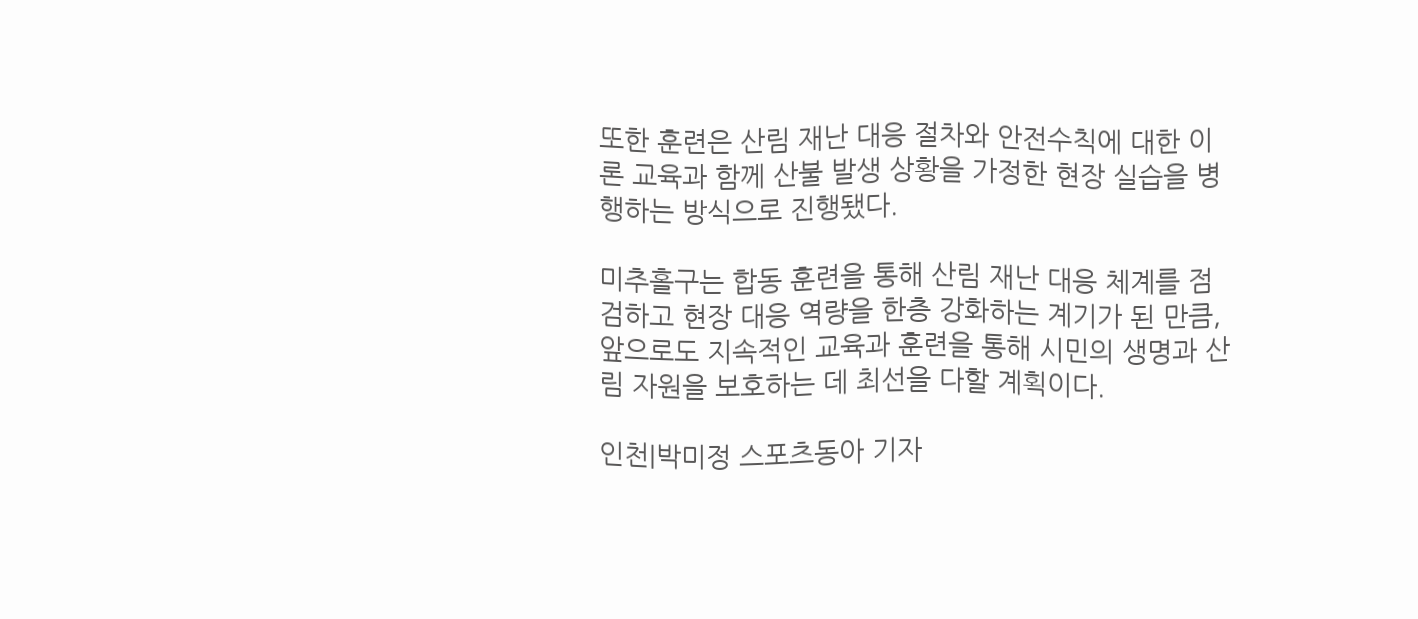또한 훈련은 산림 재난 대응 절차와 안전수칙에 대한 이론 교육과 함께 산불 발생 상황을 가정한 현장 실습을 병행하는 방식으로 진행됐다.

미추홀구는 합동 훈련을 통해 산림 재난 대응 체계를 점검하고 현장 대응 역량을 한층 강화하는 계기가 된 만큼, 앞으로도 지속적인 교육과 훈련을 통해 시민의 생명과 산림 자원을 보호하는 데 최선을 다할 계획이다.

인천|박미정 스포츠동아 기자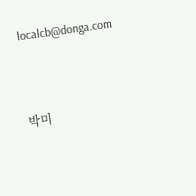localcb@donga.com



박미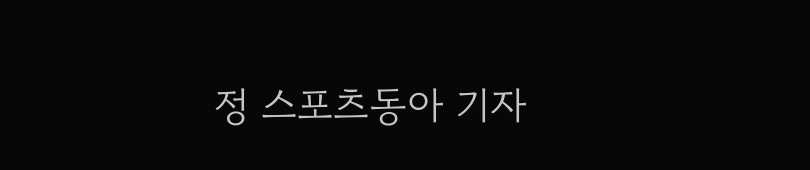정 스포츠동아 기자